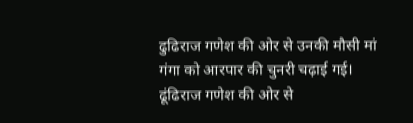ढुढिराज गणेश की ओर से उनकी मौसी मां गंगा को आरपार की चुनरी चढ़ाई गई। ढूंढिराज गणेश की ओर से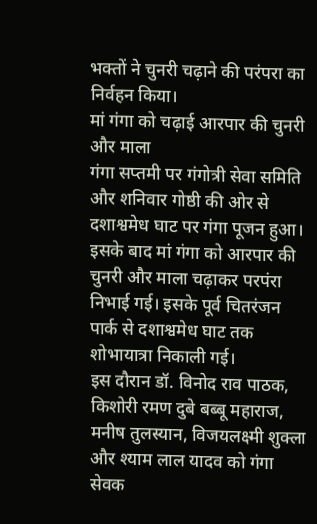भक्तों ने चुनरी चढ़ाने की परंपरा का निर्वहन किया।
मां गंगा को चढ़ाई आरपार की चुनरी और माला
गंगा सप्तमी पर गंगोत्री सेवा समिति और शनिवार गोष्ठी की ओर से दशाश्वमेध घाट पर गंगा पूजन हुआ। इसके बाद मां गंगा को आरपार की चुनरी और माला चढ़ाकर परपंरा निभाई गई। इसके पूर्व चितरंजन पार्क से दशाश्वमेध घाट तक शोभायात्रा निकाली गई।
इस दौरान डॉ. विनोद राव पाठक, किशोरी रमण दुबे बब्बू महाराज, मनीष तुलस्यान, विजयलक्ष्मी शुक्ला और श्याम लाल यादव को गंगा सेवक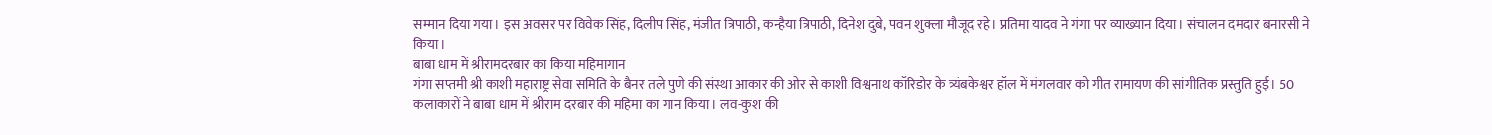सम्मान दिया गया। इस अवसर पर विवेक सिंह, दिलीप सिंह, मंजीत त्रिपाठी, कन्हैया त्रिपाठी, दिनेश दुबे, पवन शुक्ला मौजूद रहे। प्रतिमा यादव ने गंगा पर व्याख्यान दिया। संचालन दमदार बनारसी ने किया।
बाबा धाम में श्रीरामदरबार का किया महिमागान
गंगा सप्तमी श्री काशी महाराष्ट्र सेवा समिति के बैनर तले पुणे की संस्था आकार की ओर से काशी विश्वनाथ कॉरिडोर के त्र्यंबकेश्वर हॉल में मंगलवार को गीत रामायण की सांगीतिक प्रस्तुति हुई। 50 कलाकारों ने बाबा धाम में श्रीराम दरबार की महिमा का गान किया। लव-कुश की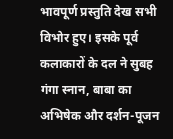भावपूर्ण प्रस्तुति देख सभी विभोर हुए। इसके पूर्व कलाकारों के दल ने सुबह गंगा स्नान, बाबा का अभिषेक और दर्शन-पूजन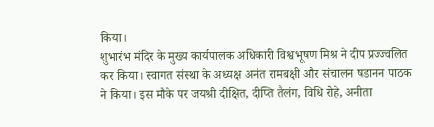किया।
शुभारंभ मंदिर के मुख्य कार्यपालक अधिकारी विश्वभूषण मिश्र ने दीप प्रज्ज्वलित कर किया। स्वागत संस्था के अध्यक्ष अनंत रामबक्षी और संचालन षडानन पाठक ने किया। इस मौके पर जयश्री दीक्षित, दीप्ति तैलंग, विधि रोहे, अनीता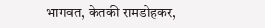भागवत, केतकी रामडोहकर,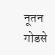नूतन गोडसे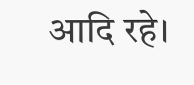आदि रहे।